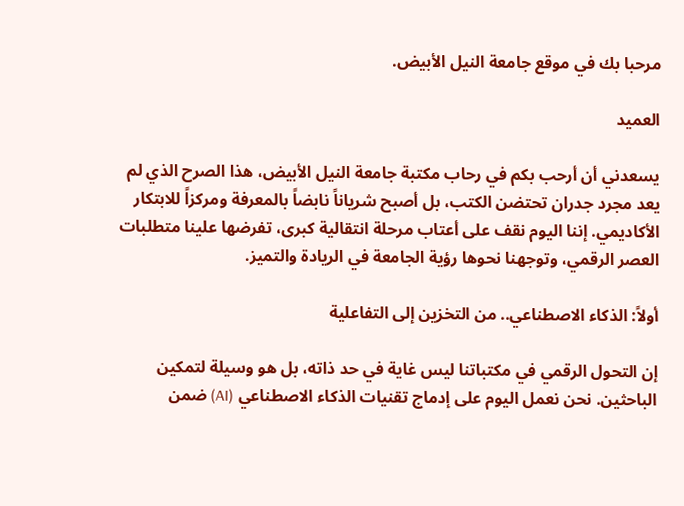مرحبا بك في موقع جامعة النيل الأبيض.

العميد

يسعدني أن أرحب بكم في رحاب مكتبة جامعة النيل الأبيض، هذا الصرح الذي لم يعد مجرد جدران تحتضن الكتب، بل أصبح شرياناً نابضاً بالمعرفة ومركزاً للابتكار الأكاديمي. إننا اليوم نقف على أعتاب مرحلة انتقالية كبرى، تفرضها علينا متطلبات العصر الرقمي، وتوجهنا نحوها رؤية الجامعة في الريادة والتميز.

أولاً: الذكاء الاصطناعي.. من التخزين إلى التفاعلية

إن التحول الرقمي في مكتباتنا ليس غاية في حد ذاته، بل هو وسيلة لتمكين الباحثين. نحن نعمل اليوم على إدماج تقنيات الذكاء الاصطناعي (AI) ضمن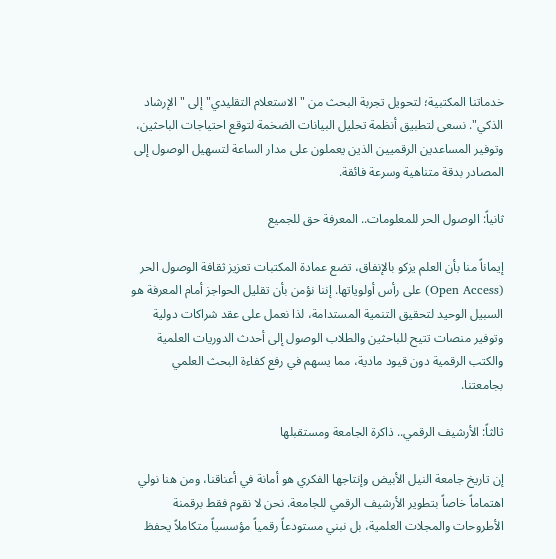خدماتنا المكتبية؛ لتحويل تجربة البحث من "الاستعلام التقليدي" إلى "الإرشاد الذكي". نسعى لتطبيق أنظمة تحليل البيانات الضخمة لتوقع احتياجات الباحثين، وتوفير المساعدين الرقميين الذين يعملون على مدار الساعة لتسهيل الوصول إلى المصادر بدقة متناهية وسرعة فائقة.

ثانياً: الوصول الحر للمعلومات.. المعرفة حق للجميع

إيماناً منا بأن العلم يزكو بالإنفاق، تضع عمادة المكتبات تعزيز ثقافة الوصول الحر (Open Access) على رأس أولوياتها. إننا نؤمن بأن تقليل الحواجز أمام المعرفة هو السبيل الوحيد لتحقيق التنمية المستدامة، لذا نعمل على عقد شراكات دولية وتوفير منصات تتيح للباحثين والطلاب الوصول إلى أحدث الدوريات العلمية والكتب الرقمية دون قيود مادية، مما يسهم في رفع كفاءة البحث العلمي بجامعتنا.

ثالثاً: الأرشيف الرقمي.. ذاكرة الجامعة ومستقبلها

إن تاريخ جامعة النيل الأبيض وإنتاجها الفكري هو أمانة في أعناقنا، ومن هنا نولي اهتماماً خاصاً بتطوير الأرشيف الرقمي للجامعة. نحن لا نقوم فقط برقمنة الأطروحات والمجلات العلمية، بل نبني مستودعاً رقمياً مؤسسياً متكاملاً يحفظ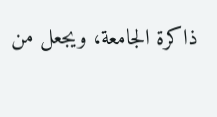ذاكرة الجامعة، ويجعل من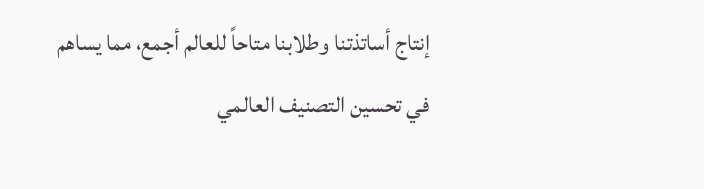إنتاج أساتذتنا وطلابنا متاحاً للعالم أجمع، مما يساهم في تحسين التصنيف العالمي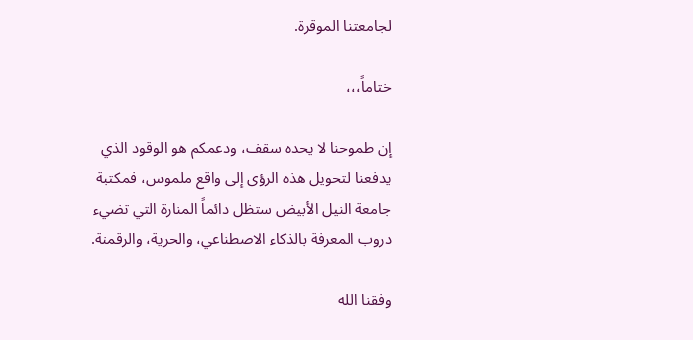لجامعتنا الموقرة.

ختاماً،،،

إن طموحنا لا يحده سقف، ودعمكم هو الوقود الذي يدفعنا لتحويل هذه الرؤى إلى واقع ملموس، فمكتبة جامعة النيل الأبيض ستظل دائماً المنارة التي تضيء دروب المعرفة بالذكاء الاصطناعي، والحرية، والرقمنة.

وفقنا الله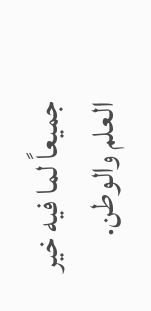جميعاً لما فيه خير العلم والوطن.